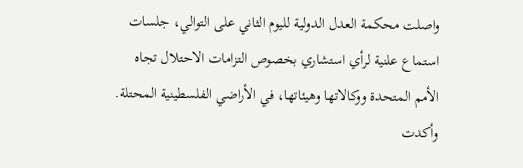واصلت محكمة العدل الدولية لليوم الثاني على التوالي، جلسات استماع علنية لرأي استشاري بخصوص التزامات الاحتلال تجاه الأمم المتحدة ووكالاتها وهيئاتها، في الأراضي الفلسطينية المحتلة.
وأكدت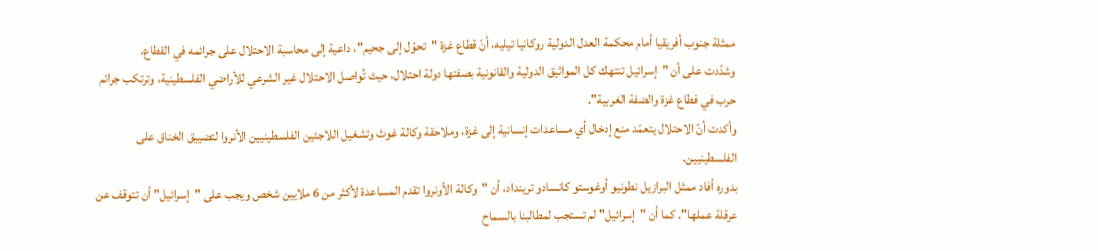ممثلة جنوب أفريقيا أمام محكمة العدل الدولية روكانيا تيليه، أنّ قطاع غزة "تحوّل إلى جحيم"، داعية إلى محاسبة الاحتلال على جرائمه في القطاع.
وشدّدت على أن "إسرائيل تنتهك كل المواثيق الدولية والقانونية بصفتها دولة احتلال، حيث تُواصل الاحتلال غير الشرعي للأراضي الفلسطينية، وترتكب جرائم حرب في فطاع غزة والضفة الغربية".
وأكدت أنّ الاحتلال يتعمّد منع إدخال أي مساعدات إنسانية إلى غزة، وملاحقة وكالة غوث وتشغيل اللاجئين الفلسطينيين الأنروا لتضييق الخناق على الفلسطينيين.
بدوره أفاد ممثل البرازيل نطونيو أوغوستو كانسادو ترينداد، أن "وكالة الأونروا تقدم المساعدة لأكثر من 6 ملايين شخص ويجب على "إسرائيل" أن تتوقف عن عرقلة عملها". كما أن "إسرائيل" لم تستجب لمطالبنا بالسماح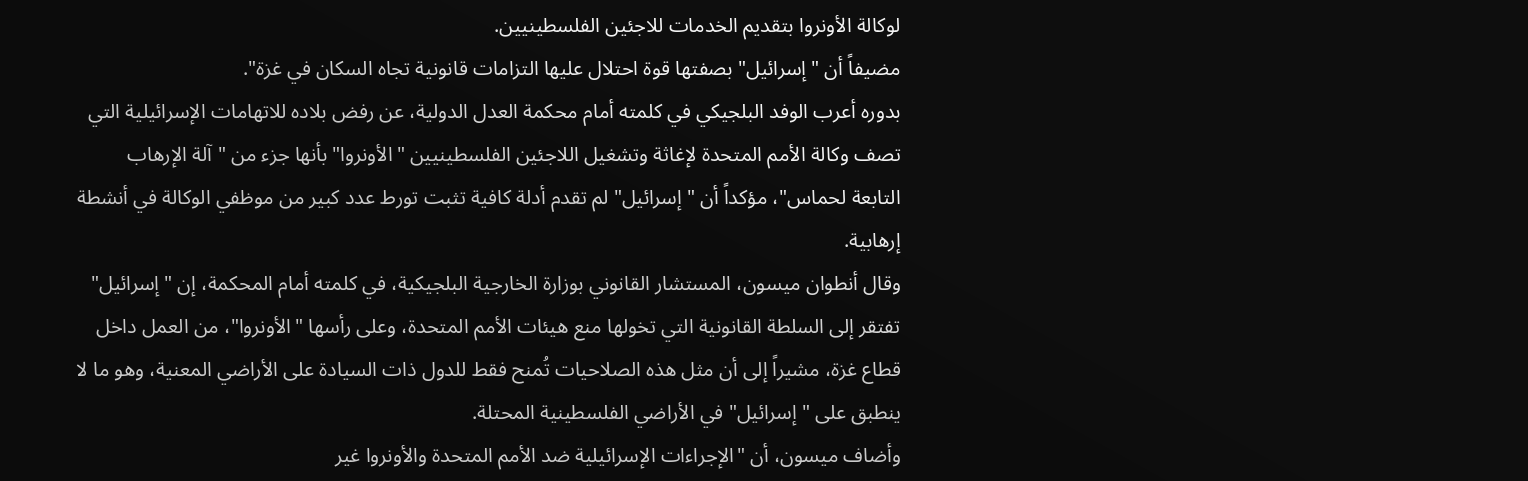لوكالة الأونروا بتقديم الخدمات للاجئين الفلسطينيين.
مضيفاً أن "إسرائيل" بصفتها قوة احتلال عليها التزامات قانونية تجاه السكان في غزة".
بدوره أعرب الوفد البلجيكي في كلمته أمام محكمة العدل الدولية، عن رفض بلاده للاتهامات الإسرائيلية التي تصف وكالة الأمم المتحدة لإغاثة وتشغيل اللاجئين الفلسطينيين "الأونروا" بأنها جزء من "آلة الإرهاب التابعة لحماس"، مؤكداً أن "إسرائيل" لم تقدم أدلة كافية تثبت تورط عدد كبير من موظفي الوكالة في أنشطة إرهابية.
وقال أنطوان ميسون، المستشار القانوني بوزارة الخارجية البلجيكية، في كلمته أمام المحكمة، إن "إسرائيل" تفتقر إلى السلطة القانونية التي تخولها منع هيئات الأمم المتحدة، وعلى رأسها "الأونروا"، من العمل داخل قطاع غزة، مشيراً إلى أن مثل هذه الصلاحيات تُمنح فقط للدول ذات السيادة على الأراضي المعنية، وهو ما لا ينطبق على "إسرائيل" في الأراضي الفلسطينية المحتلة.
وأضاف ميسون، أن "الإجراءات الإسرائيلية ضد الأمم المتحدة والأونروا غير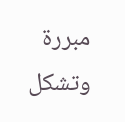مبررة وتشكل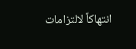انتهاكاً لالتزامات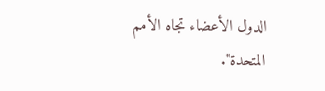الدول الأعضاء تجاه الأمم المتحدة".